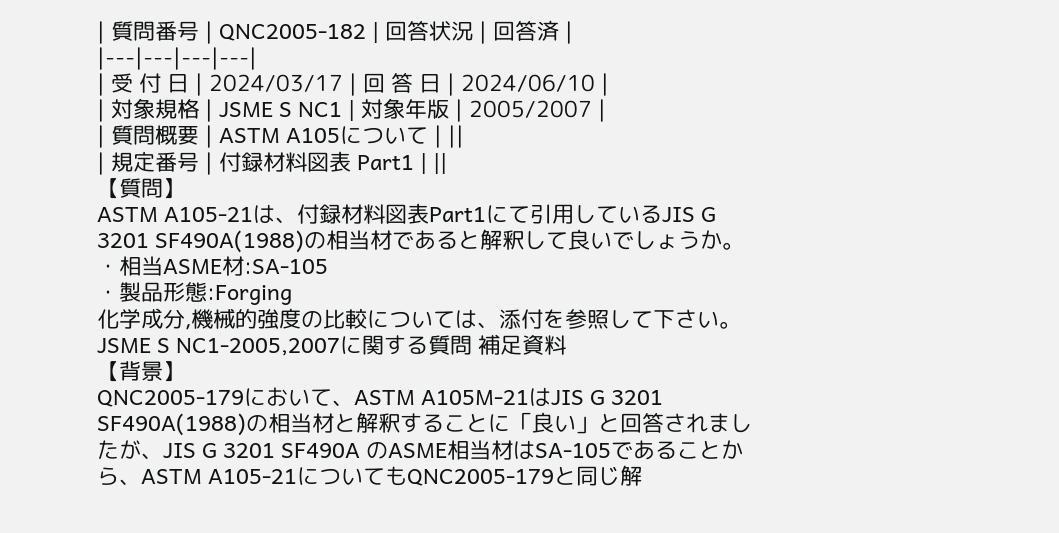| 質問番号 | QNC2005-182 | 回答状況 | 回答済 |
|---|---|---|---|
| 受 付 日 | 2024/03/17 | 回 答 日 | 2024/06/10 |
| 対象規格 | JSME S NC1 | 対象年版 | 2005/2007 |
| 質問概要 | ASTM A105について | ||
| 規定番号 | 付録材料図表 Part1 | ||
【質問】
ASTM A105-21は、付録材料図表Part1にて引用しているJIS G 3201 SF490A(1988)の相当材であると解釈して良いでしょうか。
・相当ASME材:SA-105
・製品形態:Forging
化学成分,機械的強度の比較については、添付を参照して下さい。
JSME S NC1-2005,2007に関する質問 補足資料
【背景】
QNC2005-179において、ASTM A105M-21はJIS G 3201 SF490A(1988)の相当材と解釈することに「良い」と回答されましたが、JIS G 3201 SF490A のASME相当材はSA-105であることから、ASTM A105-21についてもQNC2005-179と同じ解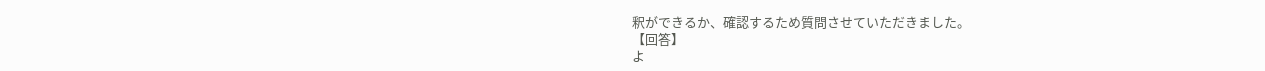釈ができるか、確認するため質問させていただきました。
【回答】
よ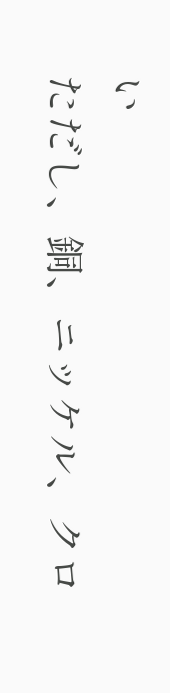い
ただし、銅、ニッケル、クロ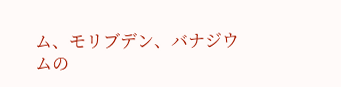ム、モリブデン、バナジウムの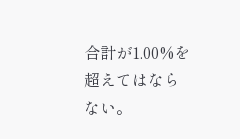合計が1.00%を超えてはならない。